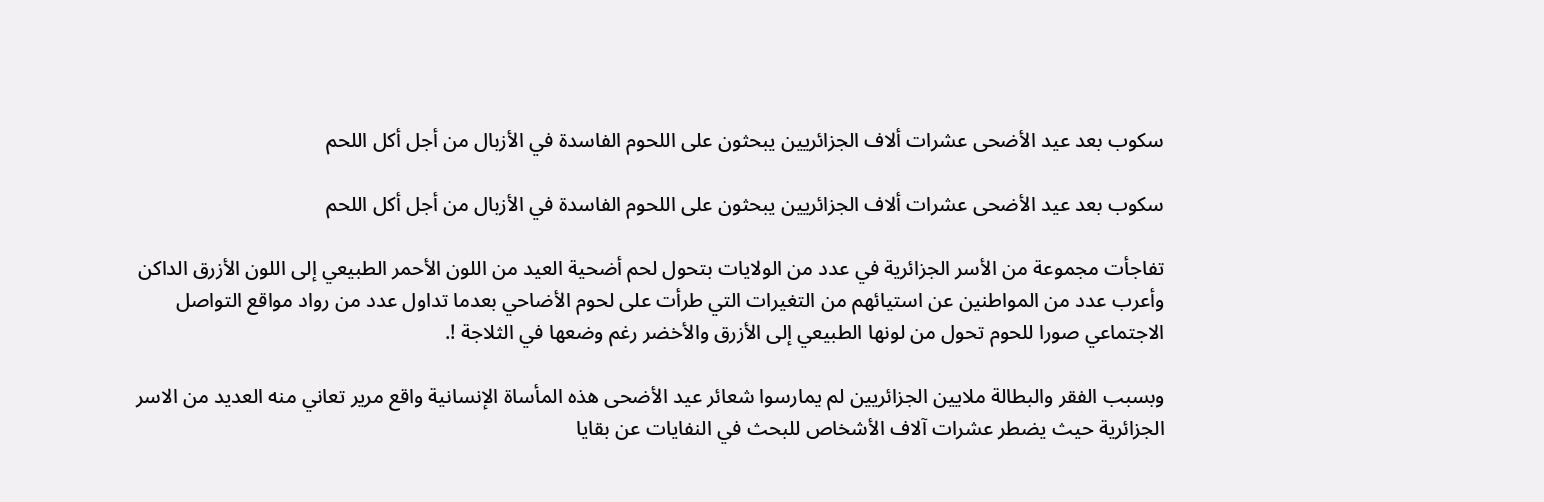سكوب بعد عيد الأضحى عشرات ألاف الجزائريين يبحثون على اللحوم الفاسدة في الأزبال من أجل أكل اللحم

سكوب بعد عيد الأضحى عشرات ألاف الجزائريين يبحثون على اللحوم الفاسدة في الأزبال من أجل أكل اللحم

تفاجأت مجموعة من الأسر الجزائرية في عدد من الولايات بتحول لحم أضحية العيد من اللون الأحمر الطبيعي إلى اللون الأزرق الداكن وأعرب عدد من المواطنين عن استيائهم من التغيرات التي طرأت على لحوم الأضاحي بعدما تداول عدد من رواد مواقع التواصل الاجتماعي صورا للحوم تحول من لونها الطبيعي إلى الأزرق والأخضر رغم وضعها في الثلاجة !.

وبسبب الفقر والبطالة ملايين الجزائريين لم يمارسوا شعائر عيد الأضحى هذه المأساة الإنسانية واقع مرير تعاني منه العديد من الاسر الجزائرية حيث يضطر عشرات آلاف الأشخاص للبحث في النفايات عن بقايا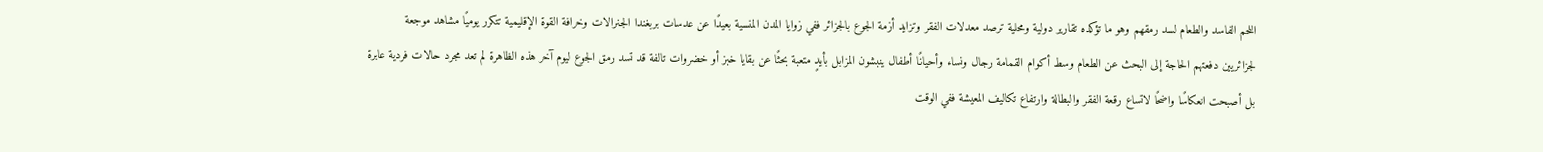اللحم الفاسد والطعام لسد رمقهم وهو ما تؤكده تقارير دولية ومحلية ترصد معدلات الفقر وتزايد أزمة الجوع بالجزائر ففي زوايا المدن المنسية بعيدًا عن عدسات بربغندا الجنرالات وخرافة القوة الإقليمية تتكرر يوميًا مشاهد موجعة لجزائريين دفعتهم الحاجة إلى البحث عن الطعام وسط أكوام القمامة رجال ونساء وأحيانًا أطفال ينبشون المزابل بأيدٍ متعبة بحثًا عن بقايا خبز أو خضروات تالفة قد تسد رمق الجوع ليوم آخر هذه الظاهرة لم تعد مجرد حالات فردية عابرة بل أصبحت انعكاسًا واضحًا لاتساع رقعة الفقر والبطالة وارتفاع تكاليف المعيشة ففي الوقت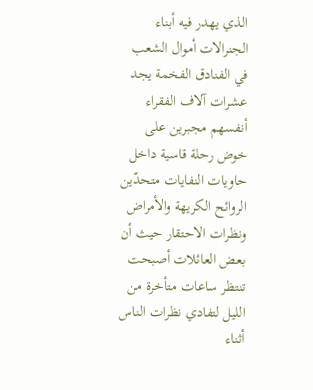الذي يهدر فيه أبناء الجنرالات أموال الشعب في الفنادق الفخمة يجد عشرات آلاف الفقراء أنفسهم مجبرين على خوض رحلة قاسية داخل حاويات النفايات متحدّين الروائح الكريهة والأمراض ونظرات الاحتقار حيث أن بعض العائلات أصبحت تنتظر ساعات متأخرة من الليل لتفادي نظرات الناس أثناء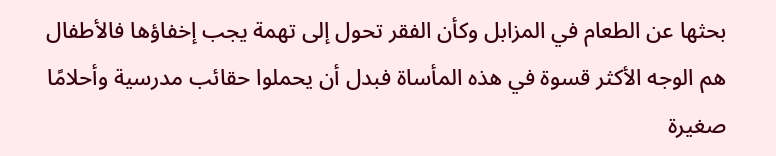بحثها عن الطعام في المزابل وكأن الفقر تحول إلى تهمة يجب إخفاؤها فالأطفال هم الوجه الأكثر قسوة في هذه المأساة فبدل أن يحملوا حقائب مدرسية وأحلامًا صغيرة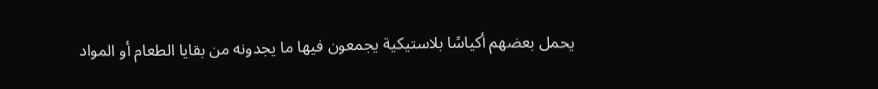يحمل بعضهم أكياسًا بلاستيكية يجمعون فيها ما يجدونه من بقايا الطعام أو المواد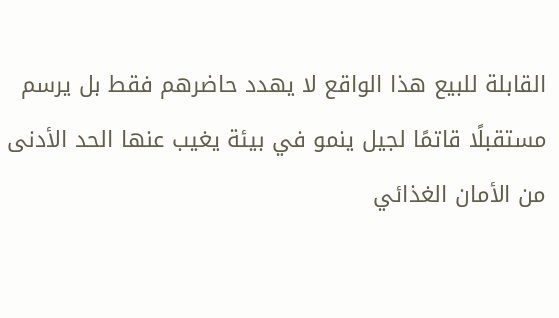القابلة للبيع هذا الواقع لا يهدد حاضرهم فقط بل يرسم مستقبلًا قاتمًا لجيل ينمو في بيئة يغيب عنها الحد الأدنى من الأمان الغذائي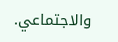والاجتماعي.